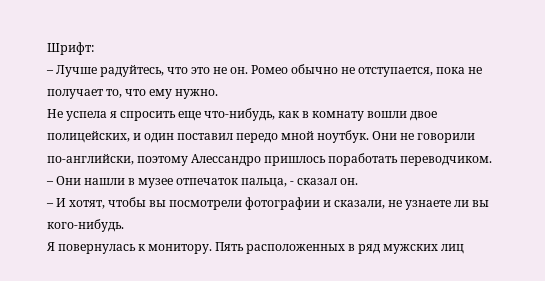Шрифт:
– Лучше радуйтесь, что это не он. Ромео обычно не отступается, пока не получает то, что ему нужно.
Не успела я спросить еще что-нибудь, как в комнату вошли двое полицейских, и один поставил передо мной ноутбук. Они не говорили по-английски, поэтому Алессандро пришлось поработать переводчиком.
– Они нашли в музее отпечаток пальца, - сказал он.
– И хотят, чтобы вы посмотрели фотографии и сказали, не узнаете ли вы кого-нибудь.
Я повернулась к монитору. Пять расположенных в ряд мужских лиц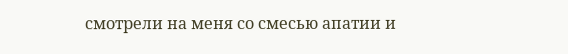смотрели на меня со смесью апатии и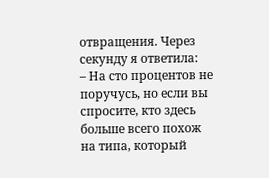отвращения. Через секунду я ответила:
– На сто процентов не поручусь, но если вы спросите, кто здесь больше всего похож на типа, который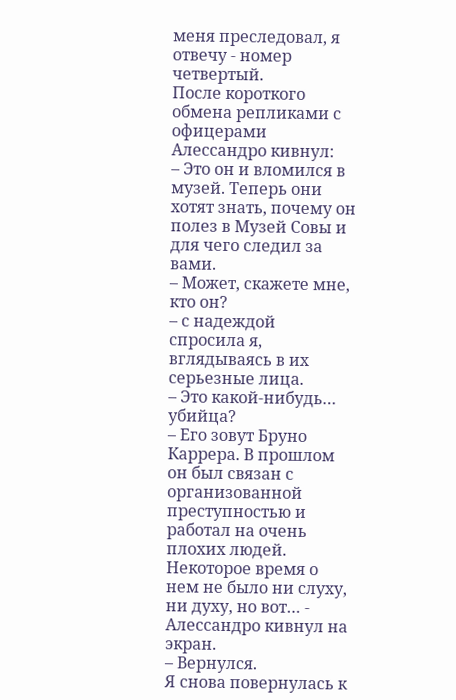меня преследовал, я отвечу - номер четвертый.
После короткого обмена репликами с офицерами Алессандро кивнул:
– Это он и вломился в музей. Теперь они хотят знать, почему он полез в Музей Совы и для чего следил за вами.
– Может, скажете мне, кто он?
– с надеждой спросила я, вглядываясь в их серьезные лица.
– Это какой-нибудь… убийца?
– Его зовут Бруно Каррера. В прошлом он был связан с организованной преступностью и работал на очень плохих людей. Некоторое время о нем не было ни слуху, ни духу, но вот… - Алессандро кивнул на экран.
– Вернулся.
Я снова повернулась к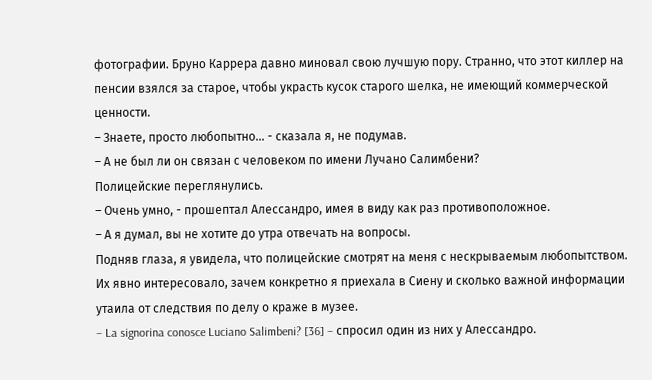фотографии. Бруно Каррера давно миновал свою лучшую пору. Странно, что этот киллер на пенсии взялся за старое, чтобы украсть кусок старого шелка, не имеющий коммерческой ценности.
– Знаете, просто любопытно… - сказала я, не подумав.
– А не был ли он связан с человеком по имени Лучано Салимбени?
Полицейские переглянулись.
– Очень умно, - прошептал Алессандро, имея в виду как раз противоположное.
– А я думал, вы не хотите до утра отвечать на вопросы.
Подняв глаза, я увидела, что полицейские смотрят на меня с нескрываемым любопытством. Их явно интересовало, зачем конкретно я приехала в Сиену и сколько важной информации утаила от следствия по делу о краже в музее.
– La signorina conosce Luciano Salimbeni? [36] – спросил один из них у Алессандро.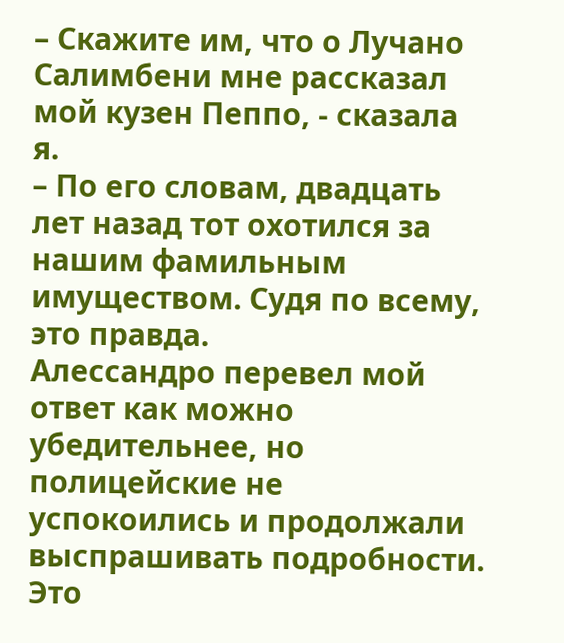– Скажите им, что о Лучано Салимбени мне рассказал мой кузен Пеппо, - сказала я.
– По его словам, двадцать лет назад тот охотился за нашим фамильным имуществом. Судя по всему, это правда.
Алессандро перевел мой ответ как можно убедительнее, но полицейские не успокоились и продолжали выспрашивать подробности. Это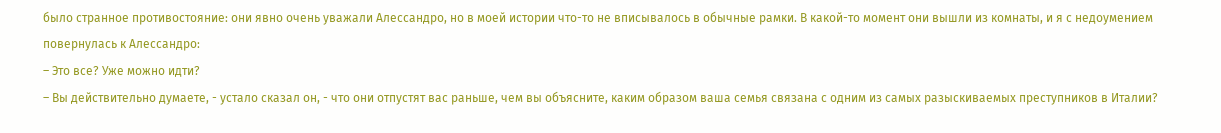было странное противостояние: они явно очень уважали Алессандро, но в моей истории что-то не вписывалось в обычные рамки. В какой-то момент они вышли из комнаты, и я с недоумением повернулась к Алессандро:
– Это все? Уже можно идти?
– Вы действительно думаете, - устало сказал он, - что они отпустят вас раньше, чем вы объясните, каким образом ваша семья связана с одним из самых разыскиваемых преступников в Италии?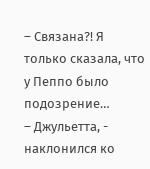– Связана?! Я только сказала, что у Пеппо было подозрение…
– Джульетта, - наклонился ко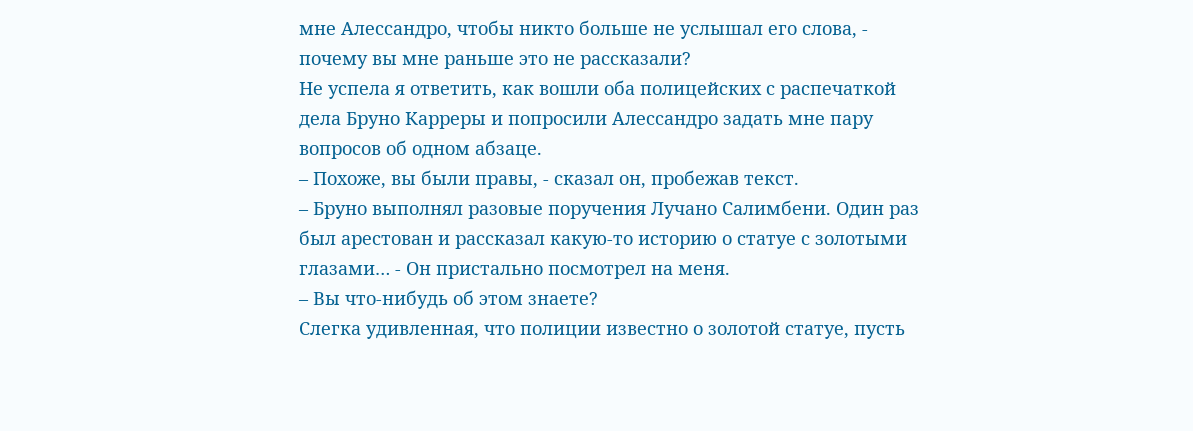мне Алессандро, чтобы никто больше не услышал его слова, - почему вы мне раньше это не рассказали?
Не успела я ответить, как вошли оба полицейских с распечаткой дела Бруно Карреры и попросили Алессандро задать мне пару вопросов об одном абзаце.
– Похоже, вы были правы, - сказал он, пробежав текст.
– Бруно выполнял разовые поручения Лучано Салимбени. Один раз был арестован и рассказал какую-то историю о статуе с золотыми глазами… - Он пристально посмотрел на меня.
– Вы что-нибудь об этом знаете?
Слегка удивленная, что полиции известно о золотой статуе, пусть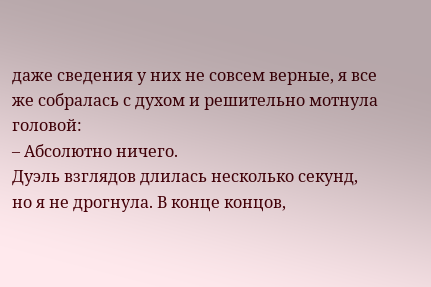даже сведения у них не совсем верные, я все же собралась с духом и решительно мотнула головой:
– Абсолютно ничего.
Дуэль взглядов длилась несколько секунд, но я не дрогнула. В конце концов,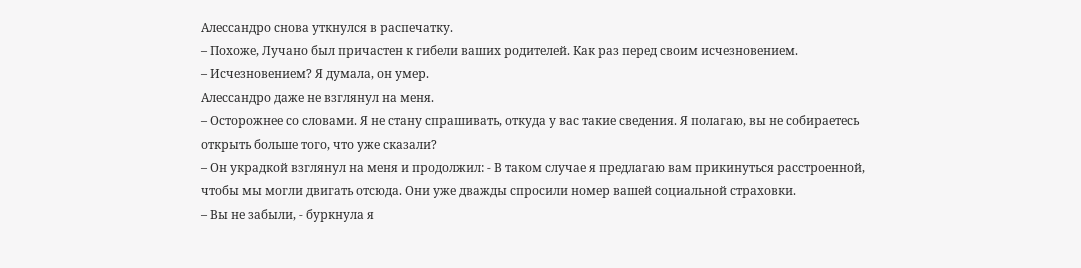Алессандро снова уткнулся в распечатку.
– Похоже, Лучано был причастен к гибели ваших родителей. Как раз перед своим исчезновением.
– Исчезновением? Я думала, он умер.
Алессандро даже не взглянул на меня.
– Осторожнее со словами. Я не стану спрашивать, откуда у вас такие сведения. Я полагаю, вы не собираетесь открыть больше того, что уже сказали?
– Он украдкой взглянул на меня и продолжил: - В таком случае я предлагаю вам прикинуться расстроенной, чтобы мы могли двигать отсюда. Они уже дважды спросили номер вашей социальной страховки.
– Вы не забыли, - буркнула я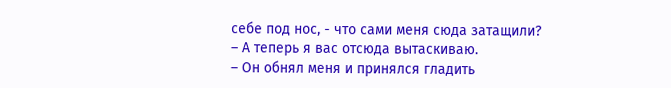себе под нос, - что сами меня сюда затащили?
– А теперь я вас отсюда вытаскиваю.
– Он обнял меня и принялся гладить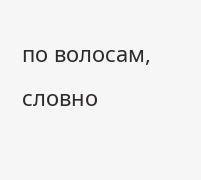по волосам, словно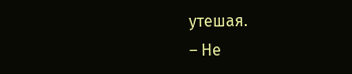утешая.
– Не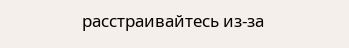расстраивайтесь из-за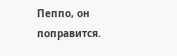Пеппо, он поправится.